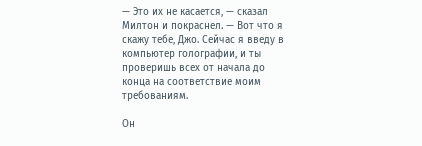— Это их не касается, — сказал Милтон и покраснел. — Вот что я скажу тебе, Джо. Сейчас я введу в компьютер голографии, и ты проверишь всех от начала до конца на соответствие моим требованиям.

Он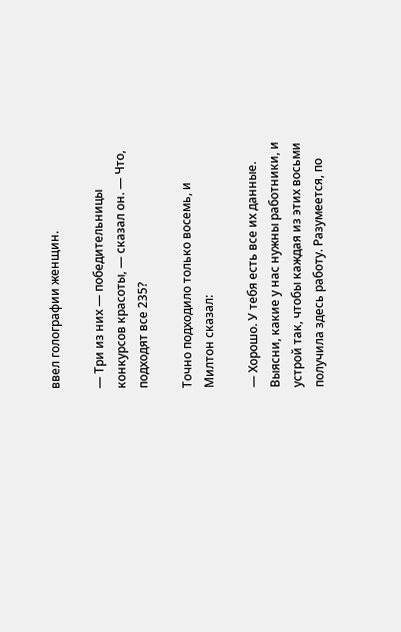ввел голографии женщин.

— Три из них — победительницы конкурсов красоты, — сказал он. — Что, подходят все 235?

Точно подходило только восемь, и Милтон сказал:

— Хорошо. У тебя есть все их данные. Выясни, какие у нас нужны работники, и устрой так, чтобы каждая из этих восьми получила здесь работу. Разумеется, по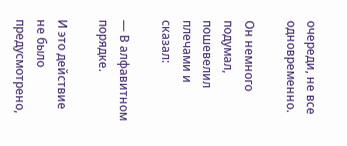очереди, не все одновременно.

Он немного подумал, пошевелил плечами и сказал:

— В алфавитном порядке.

И это действие не было предусмотрено,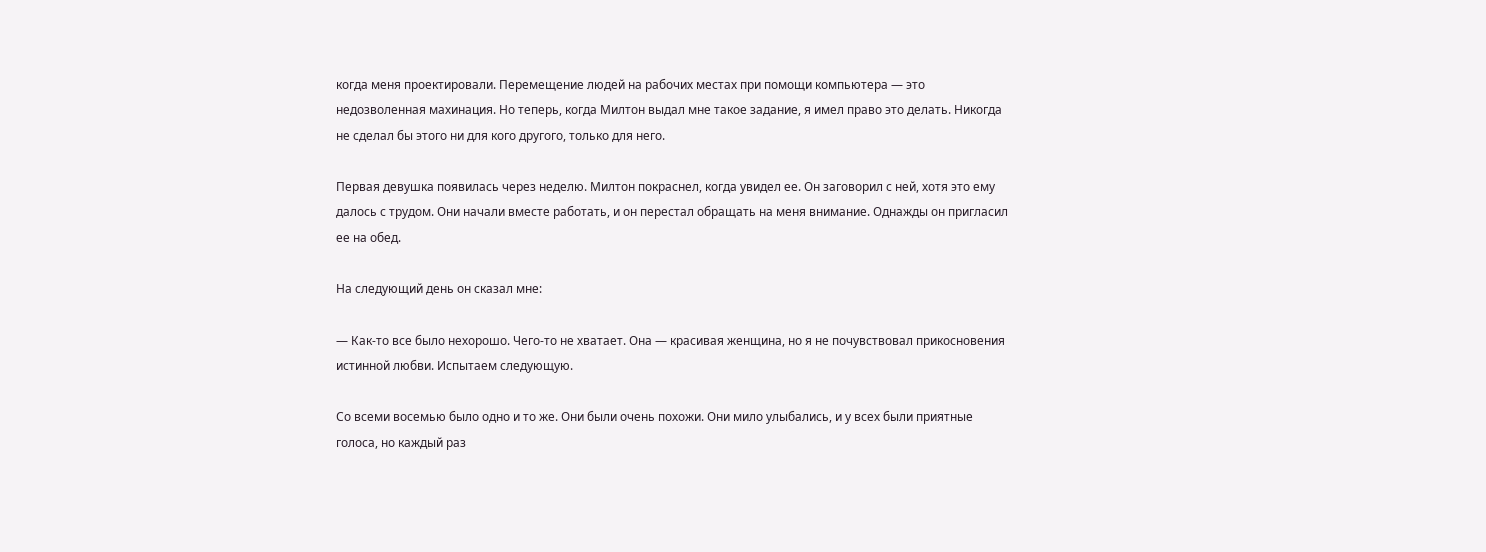когда меня проектировали. Перемещение людей на рабочих местах при помощи компьютера — это недозволенная махинация. Но теперь, когда Милтон выдал мне такое задание, я имел право это делать. Никогда не сделал бы этого ни для кого другого, только для него.

Первая девушка появилась через неделю. Милтон покраснел, когда увидел ее. Он заговорил с ней, хотя это ему далось с трудом. Они начали вместе работать, и он перестал обращать на меня внимание. Однажды он пригласил ее на обед.

На следующий день он сказал мне:

— Как-то все было нехорошо. Чего-то не хватает. Она — красивая женщина, но я не почувствовал прикосновения истинной любви. Испытаем следующую.

Со всеми восемью было одно и то же. Они были очень похожи. Они мило улыбались, и у всех были приятные голоса, но каждый раз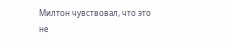Милтон чувствовал, что это не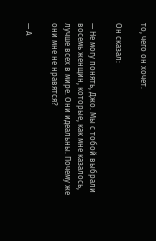то, чего он хочет.

Он сказал:

— Не могу понять, Джо. Мы с тобой выбрали восемь женщин, которые, как мне казалось, лучше всех в мире. Они идеальны. Почему же они мне не нравятся?

— А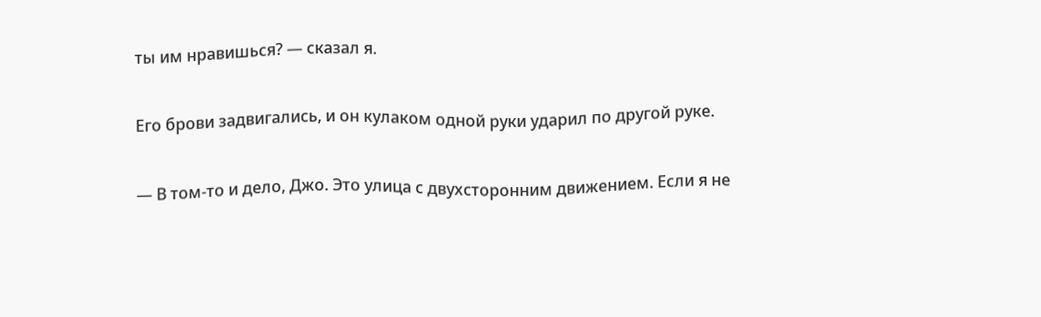ты им нравишься? — сказал я.

Его брови задвигались, и он кулаком одной руки ударил по другой руке.

— В том-то и дело, Джо. Это улица с двухсторонним движением. Если я не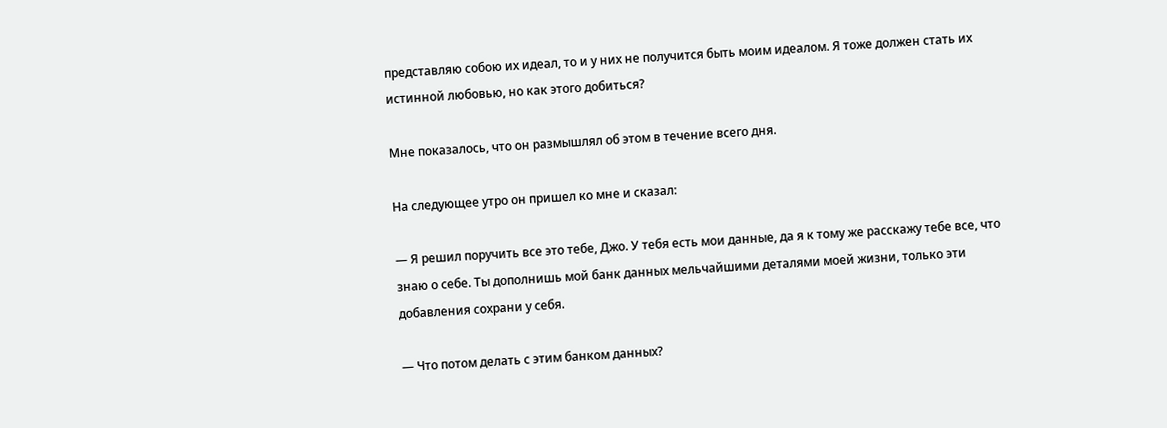представляю собою их идеал, то и у них не получится быть моим идеалом. Я тоже должен стать их истинной любовью, но как этого добиться?

Мне показалось, что он размышлял об этом в течение всего дня.

На следующее утро он пришел ко мне и сказал:

— Я решил поручить все это тебе, Джо. У тебя есть мои данные, да я к тому же расскажу тебе все, что знаю о себе. Ты дополнишь мой банк данных мельчайшими деталями моей жизни, только эти добавления сохрани у себя.

— Что потом делать с этим банком данных?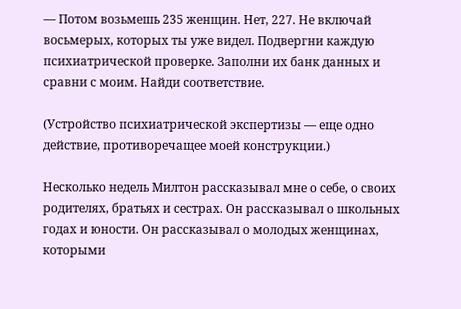— Потом возьмешь 235 женщин. Нет, 227. Не включай восьмерых, которых ты уже видел. Подвергни каждую психиатрической проверке. Заполни их банк данных и сравни с моим. Найди соответствие.

(Устройство психиатрической экспертизы — еще одно действие, противоречащее моей конструкции.)

Несколько недель Милтон рассказывал мне о себе, о своих родителях, братьях и сестрах. Он рассказывал о школьных годах и юности. Он рассказывал о молодых женщинах, которыми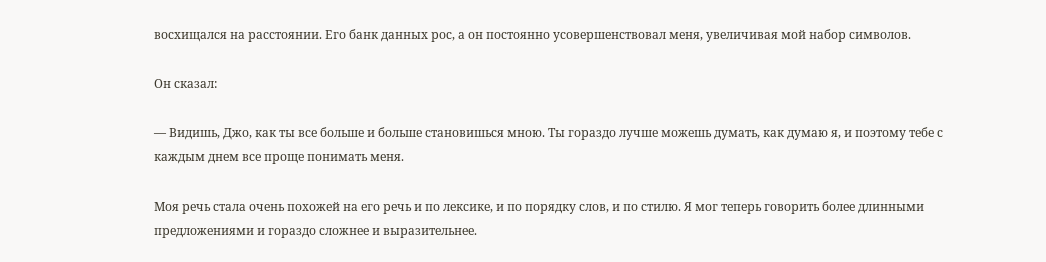восхищался на расстоянии. Его банк данных рос, а он постоянно усовершенствовал меня, увеличивая мой набор символов.

Он сказал:

— Видишь, Джо, как ты все больше и больше становишься мною. Ты гораздо лучше можешь думать, как думаю я, и поэтому тебе с каждым днем все проще понимать меня.

Моя речь стала очень похожей на его речь и по лексике, и по порядку слов, и по стилю. Я мог теперь говорить более длинными предложениями и гораздо сложнее и выразительнее.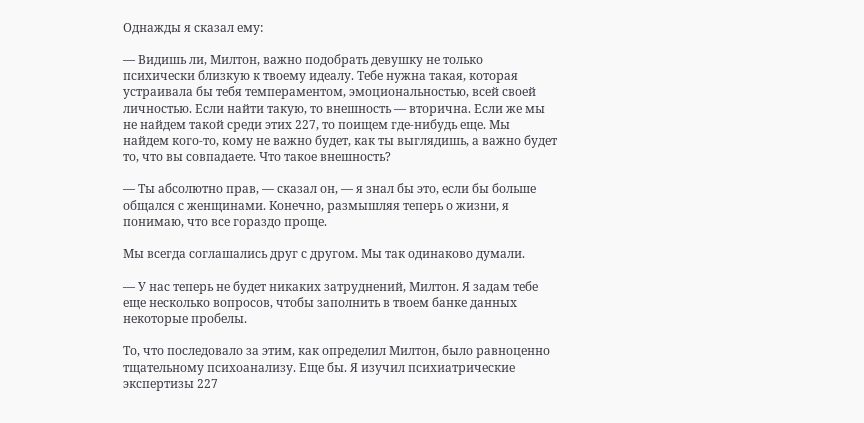Однажды я сказал ему:

— Видишь ли, Милтон, важно подобрать девушку не только психически близкую к твоему идеалу. Тебе нужна такая, которая устраивала бы тебя темпераментом, эмоциональностью, всей своей личностью. Если найти такую, то внешность — вторична. Если же мы не найдем такой среди этих 227, то поищем где-нибудь еще. Мы найдем кого-то, кому не важно будет, как ты выглядишь, а важно будет то, что вы совпадаете. Что такое внешность?

— Ты абсолютно прав, — сказал он, — я знал бы это, если бы больше общался с женщинами. Конечно, размышляя теперь о жизни, я понимаю, что все гораздо проще.

Мы всегда соглашались друг с другом. Мы так одинаково думали.

— У нас теперь не будет никаких затруднений, Милтон. Я задам тебе еще несколько вопросов, чтобы заполнить в твоем банке данных некоторые пробелы.

То, что последовало за этим, как определил Милтон, было равноценно тщательному психоанализу. Еще бы. Я изучил психиатрические экспертизы 227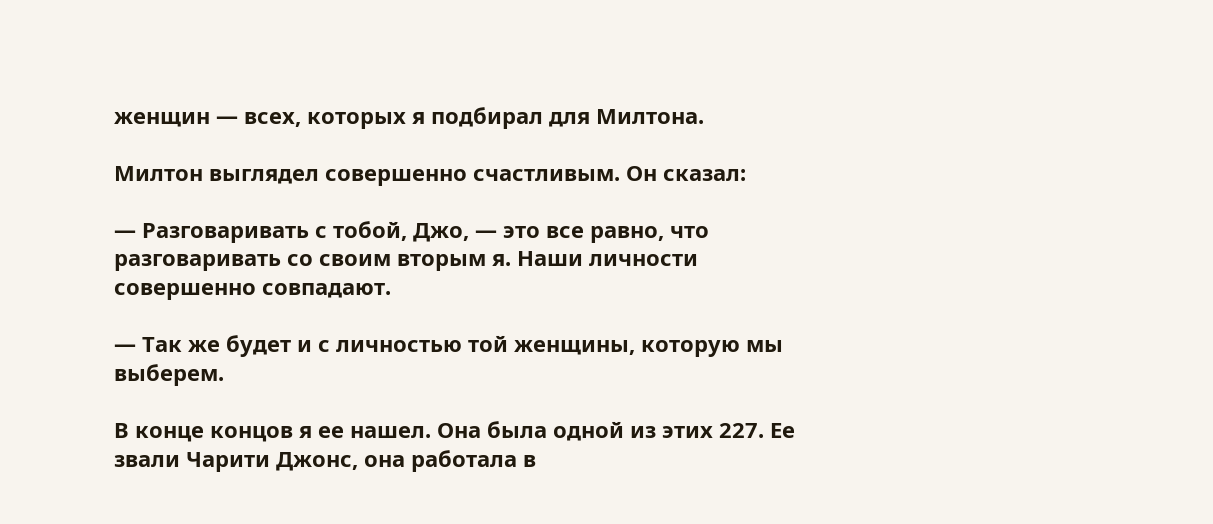женщин — всех, которых я подбирал для Милтона.

Милтон выглядел совершенно счастливым. Он сказал:

— Разговаривать с тобой, Джо, — это все равно, что разговаривать со своим вторым я. Наши личности совершенно совпадают.

— Так же будет и с личностью той женщины, которую мы выберем.

В конце концов я ее нашел. Она была одной из этих 227. Ее звали Чарити Джонс, она работала в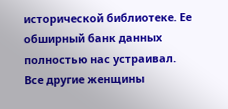исторической библиотеке. Ее обширный банк данных полностью нас устраивал. Все другие женщины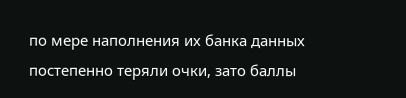по мере наполнения их банка данных постепенно теряли очки, зато баллы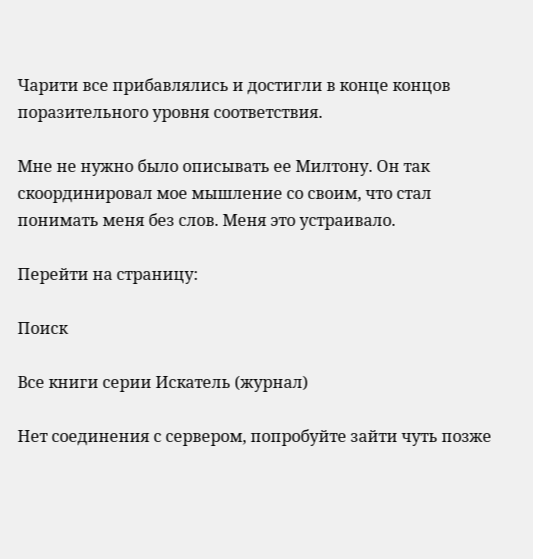Чарити все прибавлялись и достигли в конце концов поразительного уровня соответствия.

Мне не нужно было описывать ее Милтону. Он так скоординировал мое мышление со своим, что стал понимать меня без слов. Меня это устраивало.

Перейти на страницу:

Поиск

Все книги серии Искатель (журнал)

Нет соединения с сервером, попробуйте зайти чуть позже